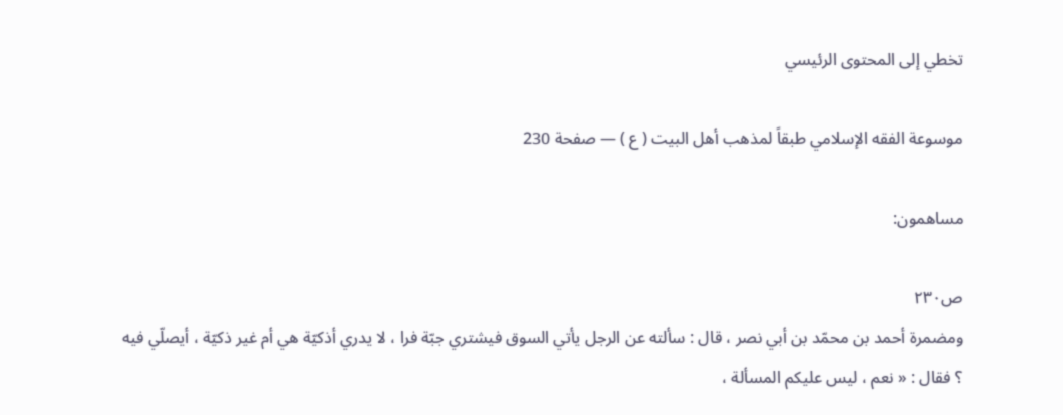تخطي إلى المحتوى الرئيسي

موسوعة الفقه الإسلامي طبقاً لمذهب أهل البيت ( ع ) — صفحة 230

مساهمون:

ص٢٣٠
ومضمرة أحمد بن محمّد بن أبي نصر ، قال : سألته عن الرجل يأتي السوق فيشتري جبّة فرا ، لا يدري أذكيّة هي أم غير ذكيّة ، أيصلّي فيه ؟ فقال : « نعم ، ليس عليكم المسألة ،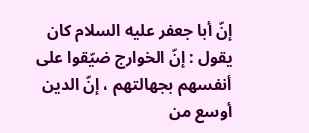إنّ أبا جعفر عليه السلام كان يقول : إنّ الخوارج ضيّقوا على أنفسهم بجهالتهم ، إنّ الدين أوسع من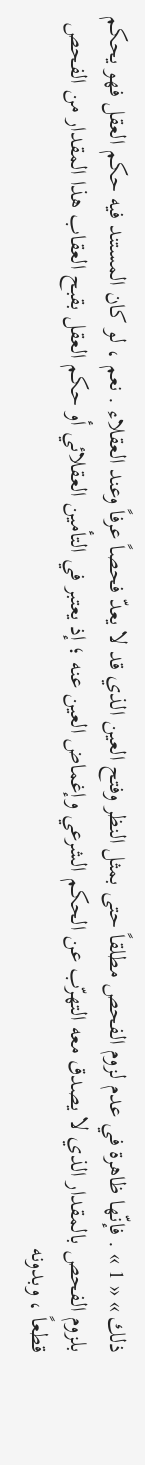ذلك » « 1 » . فإنّها ظاهرة في عدم لزوم الفحص مطلقاً حتى بمثل النظر وفتح العين الذي قد لا يعدّ فحصاً عرفاً وعند العقلاء . نعم ، لو كان المستند فيه حكم العقل فهو يحكم بلزوم الفحص بالمقدار الذي لا يصدق معه التهرّب عن الحكم الشرعي وإغماض العين عنه ؛ إذ يعتبر في التأمين العقلائي أو حكم العقل بقبح العقاب هذا المقدار من الفحص قطعاً ، وبدونه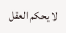لا يحكم العقل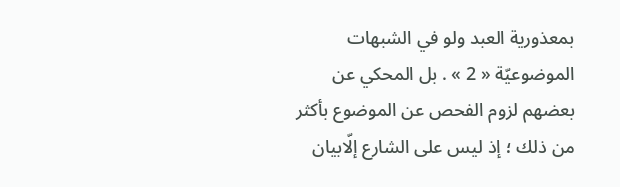بمعذورية العبد ولو في الشبهات الموضوعيّة « 2 » . بل المحكي عن بعضهم لزوم الفحص عن الموضوع بأكثر من ذلك ؛ إذ ليس على الشارع إلّابيان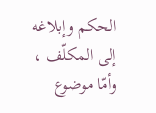الحكم وإبلاغه إلى المكلّف ، وأمّا موضوع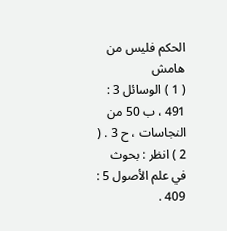الحكم فليس من
هامش
( 1 ) الوسائل 3 : 491 ، ب 50 من النجاسات ، ح 3 . ( 2 ) انظر : بحوث في علم الأصول 5 : 409 .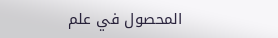المحصول في علم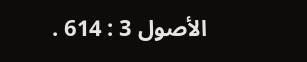الأصول 3 : 614 .